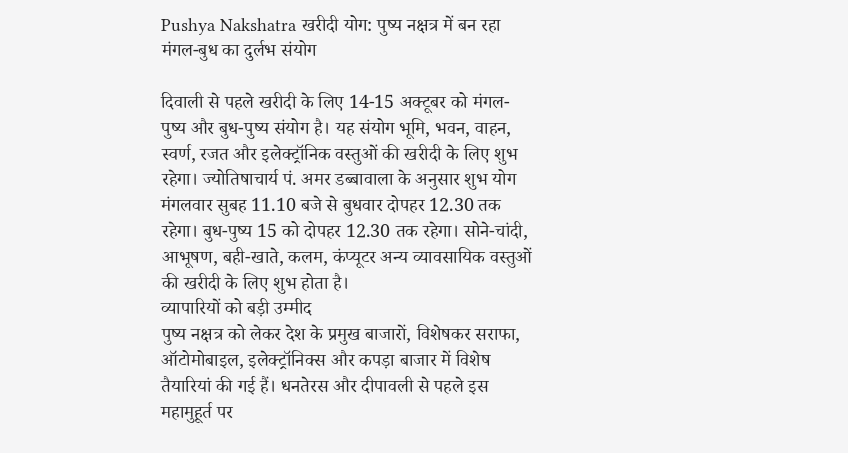Pushya Nakshatra खरीदी योग: पुष्य नक्षत्र में बन रहा मंगल-बुध का दुर्लभ संयोग

दिवाली से पहले खरीदी के लिए 14-15 अक्टूबर को मंगल-पुष्य और बुध-पुष्य संयोग है। यह संयोग भूमि, भवन, वाहन, स्वर्ण, रजत और इलेक्ट्रॉनिक वस्तुओं की खरीदी के लिए शुभ रहेगा। ज्योतिषाचार्य पं. अमर डब्बावाला के अनुसार शुभ योग मंगलवार सुबह 11.10 बजे से बुधवार दोपहर 12.30 तक रहेगा। बुध-पुष्य 15 को दोपहर 12.30 तक रहेगा। सोने-चांदी, आभूषण, बही-खाते, कलम, कंप्यूटर अन्य व्यावसायिक वस्तुओं की खरीदी के लिए शुभ होता है।
व्यापारियों को बड़ी उम्मीद
पुष्य नक्षत्र को लेकर देश के प्रमुख बाजारों, विशेषकर सराफा, ऑटोमोबाइल, इलेक्ट्रॉनिक्स और कपड़ा बाजार में विशेष तैयारियां की गई हैं। धनतेरस और दीपावली से पहले इस महामुहूर्त पर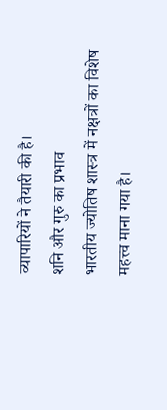व्यापारियों ने तैयारी की है।
शनि और गुरु का प्रभाव
भारतीय ज्योतिष शास्त्र में नक्षत्रों का विशेष महत्त्व माना गया है।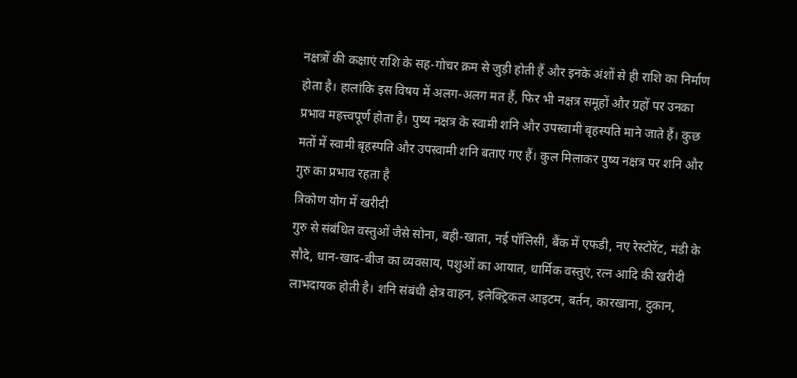नक्षत्रों की कक्षाएं राशि के सह-गोचर क्रम से जुड़ी होती हैं और इनके अंशों से ही राशि का निर्माण होता है। हालांकि इस विषय में अलग-अलग मत हैं, फिर भी नक्षत्र समूहों और ग्रहों पर उनका प्रभाव महत्त्वपूर्ण होता है। पुष्य नक्षत्र के स्वामी शनि और उपस्वामी बृहस्पति माने जाते हैं। कुछ मतों में स्वामी बृहस्पति और उपस्वामी शनि बताए गए हैं। कुल मिलाकर पुष्य नक्षत्र पर शनि और गुरु का प्रभाव रहता है
त्रिकोण योग में खरीदी
गुरु से संबंधित वस्तुओं जैसे सोना, बही-खाता, नई पॉलिसी, बैंक में एफडी, नए रेस्टोरेंट, मंडी के सौदे, धान-खाद-बीज का व्यवसाय, पशुओं का आयात, धार्मिक वस्तुएं, रत्न आदि की खरीदी लाभदायक होती है। शनि संबंधी क्षेत्र वाहन, इलेक्ट्रिकल आइटम, बर्तन, कारखाना, दुकान,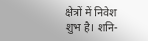क्षेत्रों में निवेश शुभ है। शनि-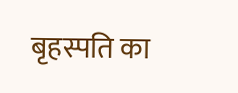बृहस्पति का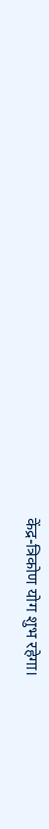केंद्र-त्रिकोण योग शुभ रहेगा।